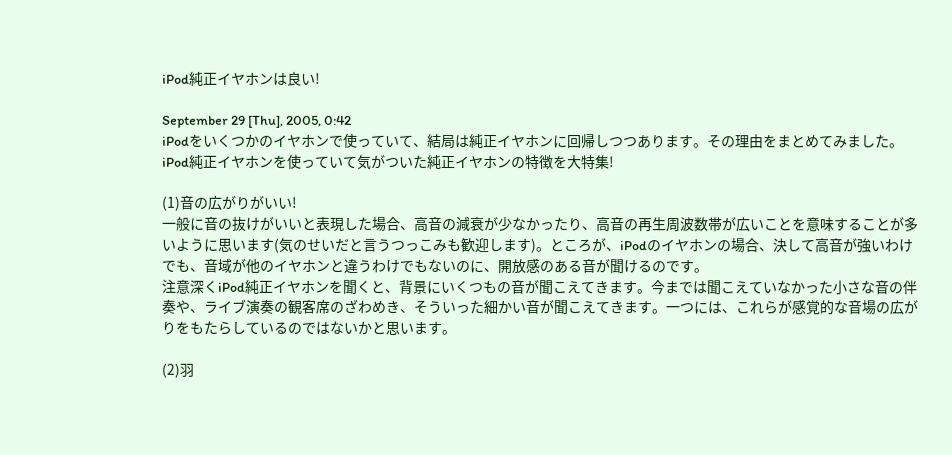iPod純正イヤホンは良い!

September 29 [Thu], 2005, 0:42
iPodをいくつかのイヤホンで使っていて、結局は純正イヤホンに回帰しつつあります。その理由をまとめてみました。iPod純正イヤホンを使っていて気がついた純正イヤホンの特徴を大特集!

(1)音の広がりがいい!
一般に音の抜けがいいと表現した場合、高音の減衰が少なかったり、高音の再生周波数帯が広いことを意味することが多いように思います(気のせいだと言うつっこみも歓迎します)。ところが、iPodのイヤホンの場合、決して高音が強いわけでも、音域が他のイヤホンと違うわけでもないのに、開放感のある音が聞けるのです。
注意深くiPod純正イヤホンを聞くと、背景にいくつもの音が聞こえてきます。今までは聞こえていなかった小さな音の伴奏や、ライブ演奏の観客席のざわめき、そういった細かい音が聞こえてきます。一つには、これらが感覚的な音場の広がりをもたらしているのではないかと思います。

(2)羽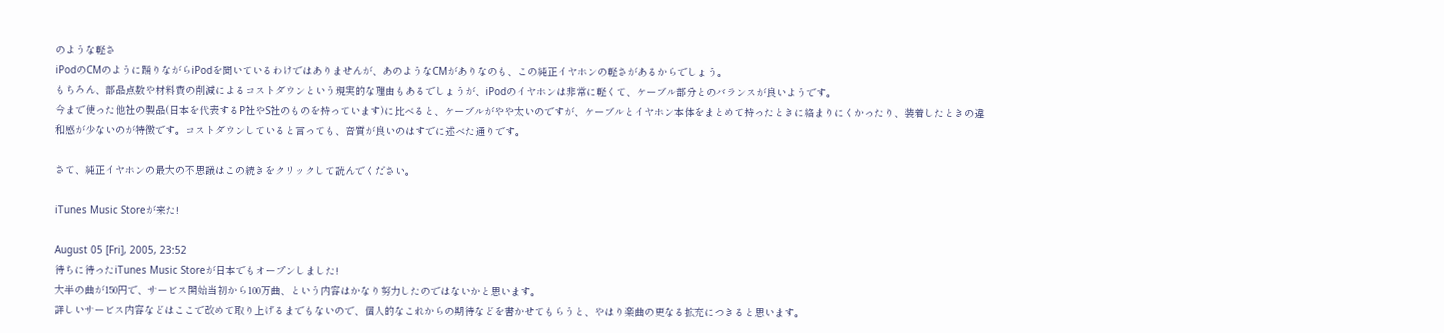のような軽さ
iPodのCMのように踊りながらiPodを聞いているわけではありませんが、あのようなCMがありなのも、この純正イヤホンの軽さがあるからでしょう。
もちろん、部品点数や材料費の削減によるコストダウンという現実的な理由もあるでしょうが、iPodのイヤホンは非常に軽くて、ケーブル部分とのバランスが良いようです。
今まで使った他社の製品(日本を代表するP社やS社のものを持っています)に比べると、ケーブルがやや太いのですが、ケーブルとイヤホン本体をまとめて持ったときに絡まりにくかったり、装着したときの違和感が少ないのが特徴です。コストダウンしていると言っても、音質が良いのはすでに述べた通りです。

さて、純正イヤホンの最大の不思議はこの続きをクリックして読んでください。

iTunes Music Storeが来た!

August 05 [Fri], 2005, 23:52
待ちに待ったiTunes Music Storeが日本でもオープンしました!
大半の曲が150円で、サービス開始当初から100万曲、という内容はかなり努力したのではないかと思います。
詳しいサービス内容などはここで改めて取り上げるまでもないので、個人的なこれからの期待などを書かせてもらうと、やはり楽曲の更なる拡充につきると思います。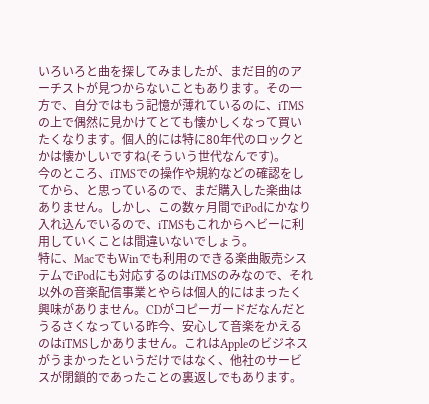いろいろと曲を探してみましたが、まだ目的のアーチストが見つからないこともあります。その一方で、自分ではもう記憶が薄れているのに、iTMSの上で偶然に見かけてとても懐かしくなって買いたくなります。個人的には特に80年代のロックとかは懐かしいですね(そういう世代なんです)。
今のところ、iTMSでの操作や規約などの確認をしてから、と思っているので、まだ購入した楽曲はありません。しかし、この数ヶ月間でiPodにかなり入れ込んでいるので、iTMSもこれからヘビーに利用していくことは間違いないでしょう。
特に、MacでもWinでも利用のできる楽曲販売システムでiPodにも対応するのはiTMSのみなので、それ以外の音楽配信事業とやらは個人的にはまったく興味がありません。CDがコピーガードだなんだとうるさくなっている昨今、安心して音楽をかえるのはiTMSしかありません。これはAppleのビジネスがうまかったというだけではなく、他社のサービスが閉鎖的であったことの裏返しでもあります。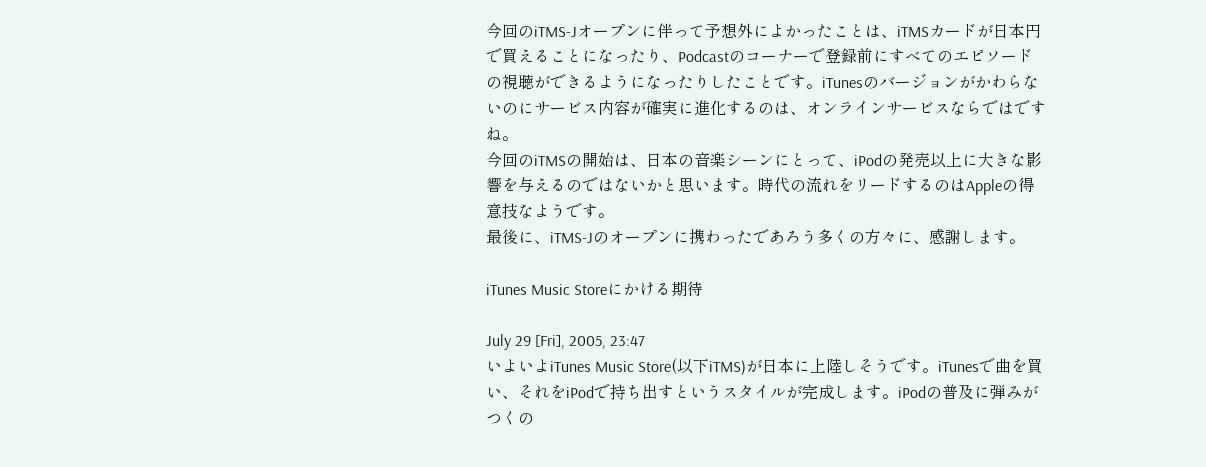今回のiTMS-Jオープンに伴って予想外によかったことは、iTMSカードが日本円で買えることになったり、Podcastのコーナーで登録前にすべてのエピソードの視聴ができるようになったりしたことです。iTunesのバージョンがかわらないのにサービス内容が確実に進化するのは、オンラインサービスならではですね。
今回のiTMSの開始は、日本の音楽シーンにとって、iPodの発売以上に大きな影響を与えるのではないかと思います。時代の流れをリードするのはAppleの得意技なようです。
最後に、iTMS-Jのオープンに携わったであろう多くの方々に、感謝します。

iTunes Music Storeにかける期待

July 29 [Fri], 2005, 23:47
いよいよiTunes Music Store(以下iTMS)が日本に上陸しそうです。iTunesで曲を買い、それをiPodで持ち出すというスタイルが完成します。iPodの普及に弾みがつくの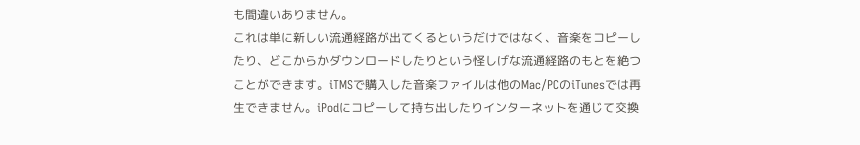も間違いありません。
これは単に新しい流通経路が出てくるというだけではなく、音楽をコピーしたり、どこからかダウンロードしたりという怪しげな流通経路のもとを絶つことができます。iTMSで購入した音楽ファイルは他のMac/PCのiTunesでは再生できません。iPodにコピーして持ち出したりインターネットを通じて交換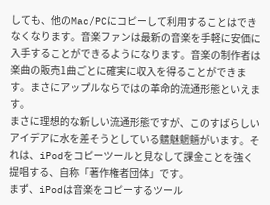しても、他のMac/PCにコピーして利用することはできなくなります。音楽ファンは最新の音楽を手軽に安価に入手することができるようになります。音楽の制作者は楽曲の販売1曲ごとに確実に収入を得ることができます。まさにアップルならではの革命的流通形態といえます。
まさに理想的な新しい流通形態ですが、このすばらしいアイデアに水を差そうとしている魑魅魍魎がいます。それは、iPodをコピーツールと見なして課金ことを強く提唱する、自称「著作権者団体」です。
まず、iPodは音楽をコピーするツール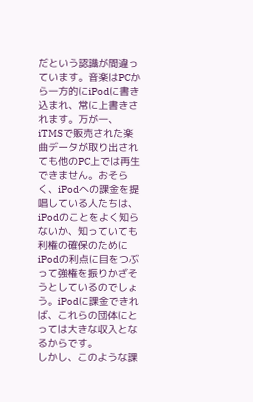だという認識が間違っています。音楽はPCから一方的にiPodに書き込まれ、常に上書きされます。万が一、iTMSで販売された楽曲データが取り出されても他のPC上では再生できません。おそらく、iPodへの課金を提唱している人たちは、iPodのことをよく知らないか、知っていても利権の確保のためにiPodの利点に目をつぶって強権を振りかざそうとしているのでしょう。iPodに課金できれば、これらの団体にとっては大きな収入となるからです。
しかし、このような課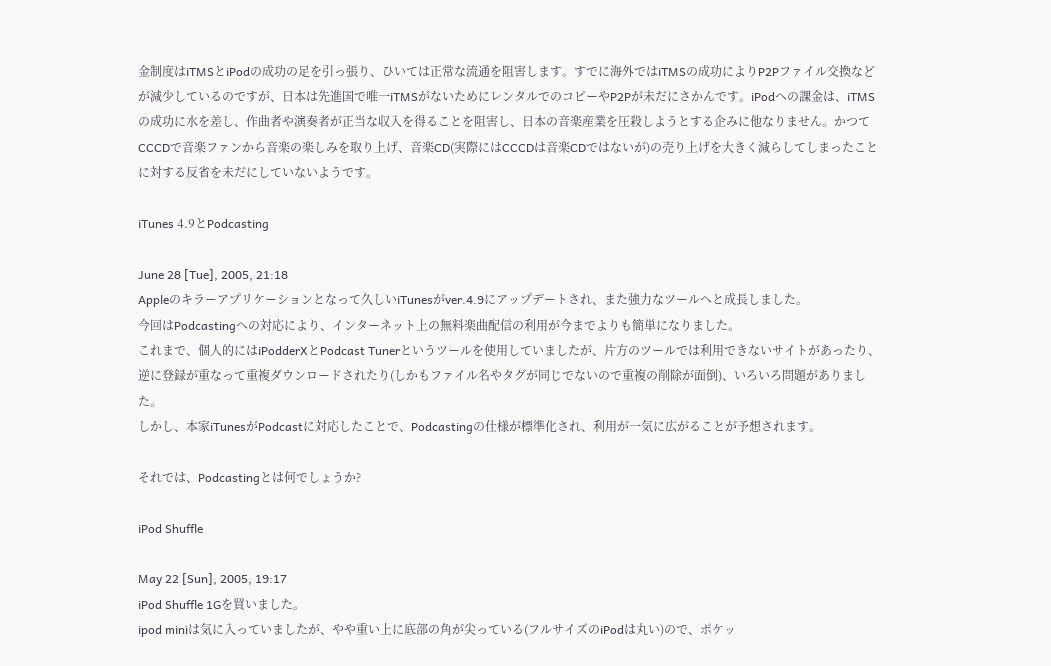金制度はiTMSとiPodの成功の足を引っ張り、ひいては正常な流通を阻害します。すでに海外ではiTMSの成功によりP2Pファイル交換などが減少しているのですが、日本は先進国で唯一iTMSがないためにレンタルでのコピーやP2Pが未だにさかんです。iPodへの課金は、iTMSの成功に水を差し、作曲者や演奏者が正当な収入を得ることを阻害し、日本の音楽産業を圧殺しようとする企みに他なりません。かつてCCCDで音楽ファンから音楽の楽しみを取り上げ、音楽CD(実際にはCCCDは音楽CDではないが)の売り上げを大きく減らしてしまったことに対する反省を未だにしていないようです。

iTunes 4.9とPodcasting

June 28 [Tue], 2005, 21:18
Appleのキラーアプリケーションとなって久しいiTunesがver.4.9にアップデートされ、また強力なツールへと成長しました。
今回はPodcastingへの対応により、インターネット上の無料楽曲配信の利用が今までよりも簡単になりました。
これまで、個人的にはiPodderXとPodcast Tunerというツールを使用していましたが、片方のツールでは利用できないサイトがあったり、逆に登録が重なって重複ダウンロードされたり(しかもファイル名やタグが同じでないので重複の削除が面倒)、いろいろ問題がありました。
しかし、本家iTunesがPodcastに対応したことで、Podcastingの仕様が標準化され、利用が一気に広がることが予想されます。

それでは、Podcastingとは何でしょうか?

iPod Shuffle

May 22 [Sun], 2005, 19:17
iPod Shuffle 1Gを買いました。
ipod miniは気に入っていましたが、やや重い上に底部の角が尖っている(フルサイズのiPodは丸い)ので、ポケッ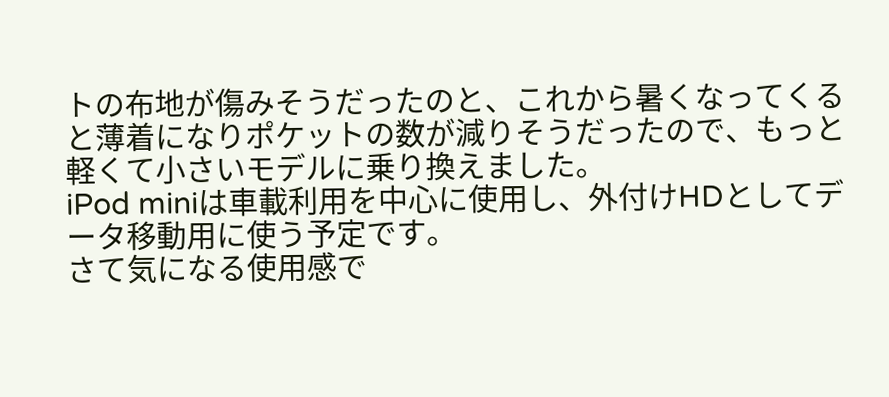トの布地が傷みそうだったのと、これから暑くなってくると薄着になりポケットの数が減りそうだったので、もっと軽くて小さいモデルに乗り換えました。
iPod miniは車載利用を中心に使用し、外付けHDとしてデータ移動用に使う予定です。
さて気になる使用感で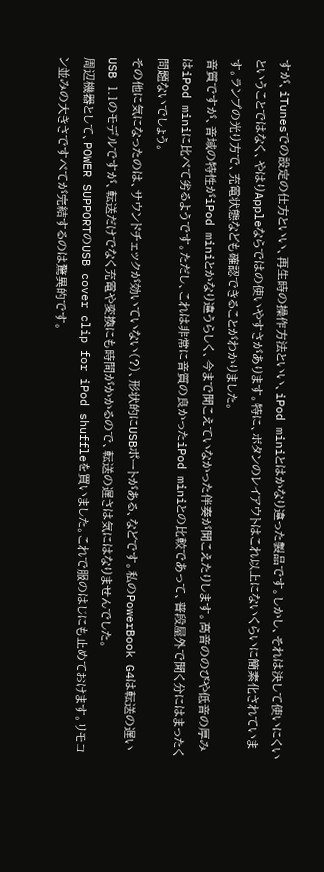すが、iTunesでの設定の仕方といい、再生時の操作方法といい、iPod miniとはかなり違った製品です。しかし、それは決して使いにくいということではなく、やはりAppleならではの使いやすさがあります。特に、ボタンのレイアウトはこれ以上にないくらいに簡素化されています。ランプの光り方で、充電状態なども確認できることがわかりました。
音質ですが、音域の特性がiPod miniとかなり違うらしく、今まで聞こえていなかった伴奏が聞こえたりします。高音ののびや低音の厚みはiPod miniに比べて劣るようです。ただし、これは非常に音質の良かったiPod miniとの比較であって、普段屋外で聞く分にはまったく問題ないでしょう。
その他に気になったのは、サウンドチェックが効いていない(?)、形状的にUSBポートがある、などです。私のPowerBook G4は転送の遅いUSB 1.1のモデルですが、転送だけでなく充電や変換にも時間がかかるので、転送の遅さは気にはなりませんでした。
周辺機器として、POWER SUPPORTのUSB cover clip for iPod shuffleを買いました。これで服のはじにも止めておけます。リモコン並みの大きさですべてが完結するのは驚異的です。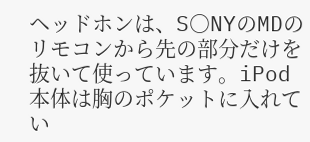ヘッドホンは、S○NYのMDのリモコンから先の部分だけを抜いて使っています。iPod本体は胸のポケットに入れてい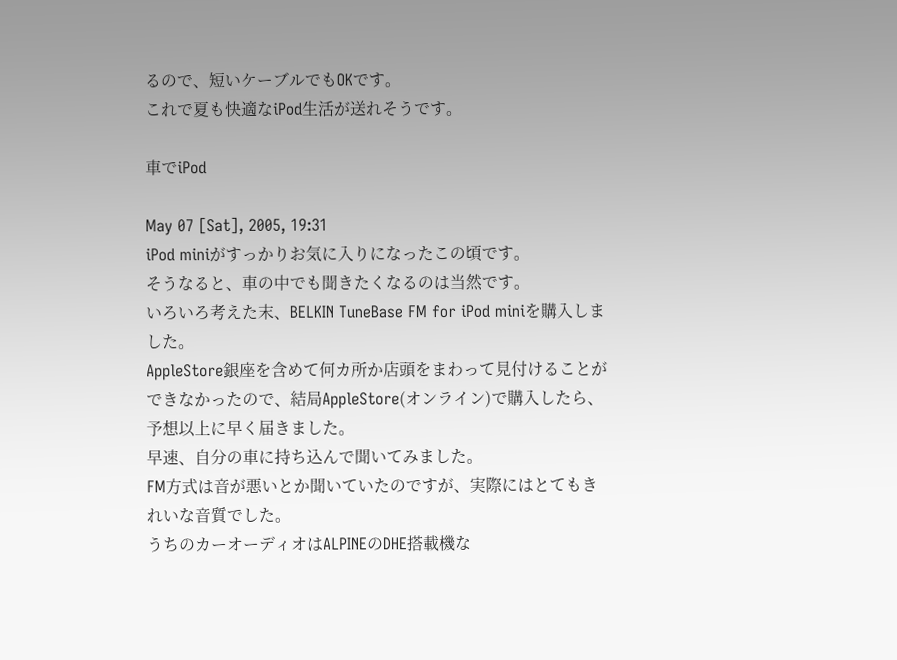るので、短いケーブルでもOKです。
これで夏も快適なiPod生活が送れそうです。

車でiPod

May 07 [Sat], 2005, 19:31
iPod miniがすっかりお気に入りになったこの頃です。
そうなると、車の中でも聞きたくなるのは当然です。
いろいろ考えた末、BELKIN TuneBase FM for iPod miniを購入しました。
AppleStore銀座を含めて何カ所か店頭をまわって見付けることができなかったので、結局AppleStore(オンライン)で購入したら、予想以上に早く届きました。
早速、自分の車に持ち込んで聞いてみました。
FM方式は音が悪いとか聞いていたのですが、実際にはとてもきれいな音質でした。
うちのカーオーディオはALPINEのDHE搭載機な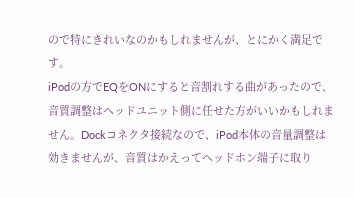ので特にきれいなのかもしれませんが、とにかく満足です。
iPodの方でEQをONにすると音割れする曲があったので、音質調整はヘッドユニット側に任せた方がいいかもしれません。Dockコネクタ接続なので、iPod本体の音量調整は効きませんが、音質はかえってヘッドホン端子に取り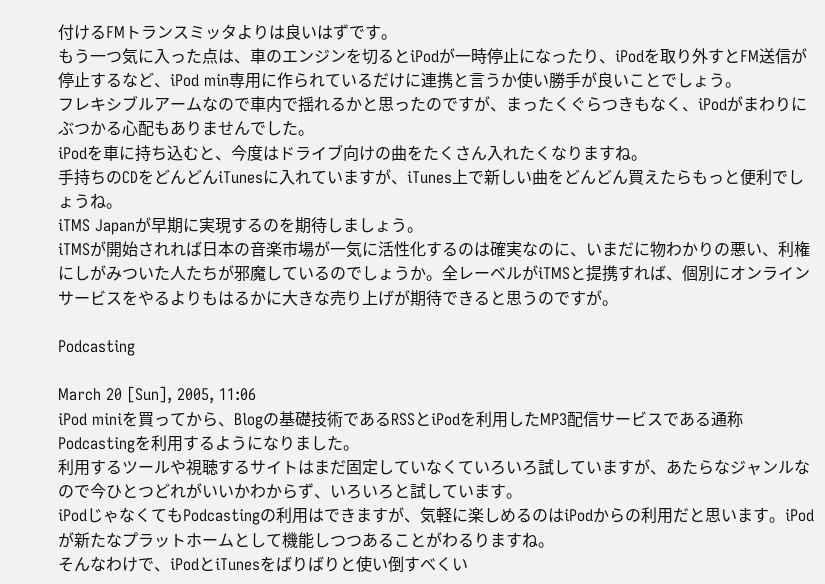付けるFMトランスミッタよりは良いはずです。
もう一つ気に入った点は、車のエンジンを切るとiPodが一時停止になったり、iPodを取り外すとFM送信が停止するなど、iPod min専用に作られているだけに連携と言うか使い勝手が良いことでしょう。
フレキシブルアームなので車内で揺れるかと思ったのですが、まったくぐらつきもなく、iPodがまわりにぶつかる心配もありませんでした。
iPodを車に持ち込むと、今度はドライブ向けの曲をたくさん入れたくなりますね。
手持ちのCDをどんどんiTunesに入れていますが、iTunes上で新しい曲をどんどん買えたらもっと便利でしょうね。
iTMS Japanが早期に実現するのを期待しましょう。
iTMSが開始されれば日本の音楽市場が一気に活性化するのは確実なのに、いまだに物わかりの悪い、利権にしがみついた人たちが邪魔しているのでしょうか。全レーベルがiTMSと提携すれば、個別にオンラインサービスをやるよりもはるかに大きな売り上げが期待できると思うのですが。

Podcasting

March 20 [Sun], 2005, 11:06
iPod miniを買ってから、Blogの基礎技術であるRSSとiPodを利用したMP3配信サービスである通称Podcastingを利用するようになりました。
利用するツールや視聴するサイトはまだ固定していなくていろいろ試していますが、あたらなジャンルなので今ひとつどれがいいかわからず、いろいろと試しています。
iPodじゃなくてもPodcastingの利用はできますが、気軽に楽しめるのはiPodからの利用だと思います。iPodが新たなプラットホームとして機能しつつあることがわるりますね。
そんなわけで、iPodとiTunesをばりばりと使い倒すべくい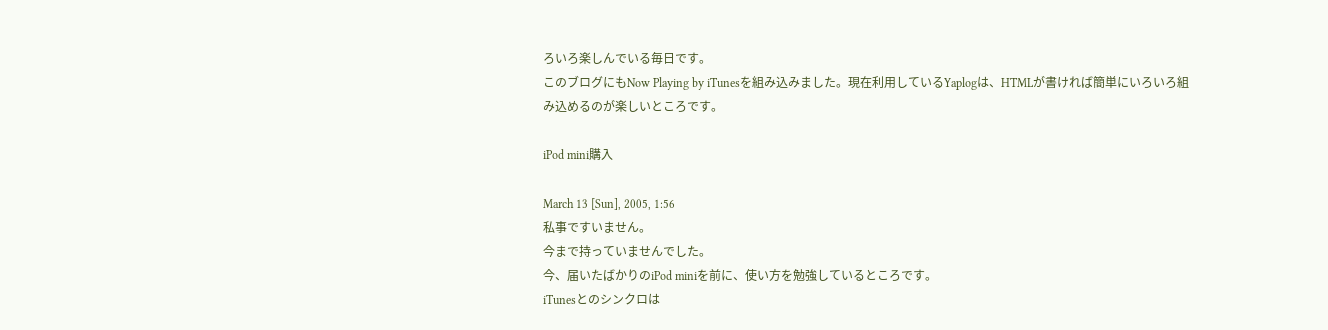ろいろ楽しんでいる毎日です。
このブログにもNow Playing by iTunesを組み込みました。現在利用しているYaplogは、HTMLが書ければ簡単にいろいろ組み込めるのが楽しいところです。

iPod mini購入

March 13 [Sun], 2005, 1:56
私事ですいません。
今まで持っていませんでした。
今、届いたばかりのiPod miniを前に、使い方を勉強しているところです。
iTunesとのシンクロは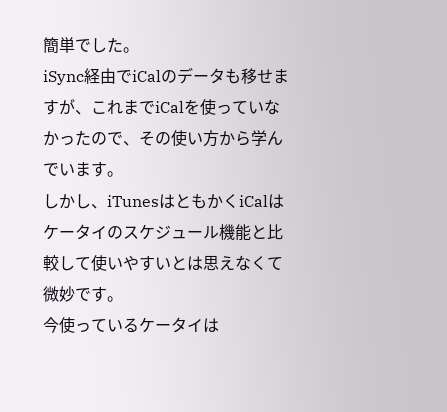簡単でした。
iSync経由でiCalのデータも移せますが、これまでiCalを使っていなかったので、その使い方から学んでいます。
しかし、iTunesはともかくiCalはケータイのスケジュール機能と比較して使いやすいとは思えなくて微妙です。
今使っているケータイは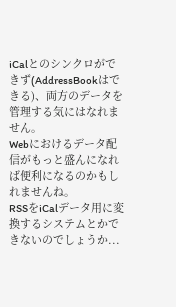iCalとのシンクロができず(AddressBookはできる)、両方のデータを管理する気にはなれません。
Webにおけるデータ配信がもっと盛んになれば便利になるのかもしれませんね。
RSSをiCalデータ用に変換するシステムとかできないのでしょうか...